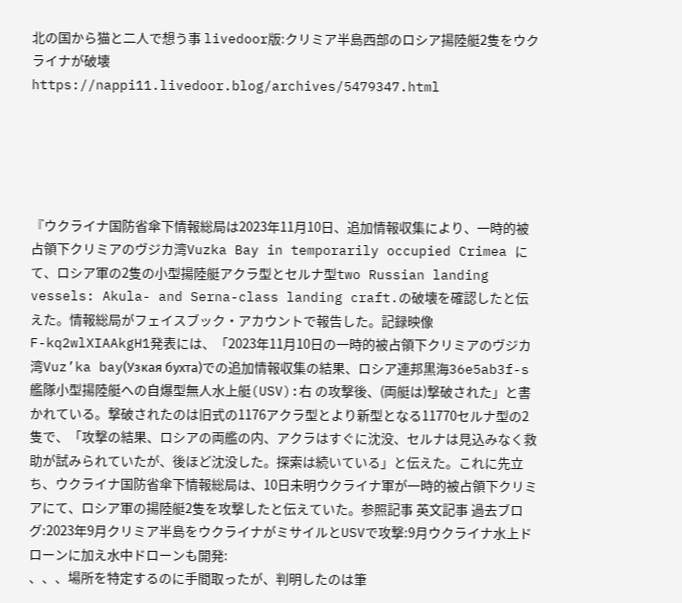北の国から猫と二人で想う事 livedoor版:クリミア半島西部のロシア揚陸艇2隻をウクライナが破壊
https://nappi11.livedoor.blog/archives/5479347.html





『ウクライナ国防省傘下情報総局は2023年11月10日、追加情報収集により、一時的被占領下クリミアのヴジカ湾Vuzka Bay in temporarily occupied Crimea にて、ロシア軍の2隻の小型揚陸艇アクラ型とセルナ型two Russian landing vessels: Akula- and Serna-class landing craft.の破壊を確認したと伝えた。情報総局がフェイスブック・アカウントで報告した。記録映像
F-kq2wlXIAAkgH1発表には、「2023年11月10日の一時的被占領下クリミアのヴジカ湾Vuz’ka bay(Узкая бухта)での追加情報収集の結果、ロシア連邦黒海36e5ab3f-s艦隊小型揚陸艇への自爆型無人水上艇(USV):右 の攻撃後、(両艇は)撃破された」と書かれている。撃破されたのは旧式の1176アクラ型とより新型となる11770セルナ型の2隻で、「攻撃の結果、ロシアの両艦の内、アクラはすぐに沈没、セルナは見込みなく救助が試みられていたが、後ほど沈没した。探索は続いている」と伝えた。これに先立ち、ウクライナ国防省傘下情報総局は、10日未明ウクライナ軍が一時的被占領下クリミアにて、ロシア軍の揚陸艇2隻を攻撃したと伝えていた。参照記事 英文記事 過去ブログ:2023年9月クリミア半島をウクライナがミサイルとUSVで攻撃:9月ウクライナ水上ドローンに加え水中ドローンも開発:
、、、場所を特定するのに手間取ったが、判明したのは筆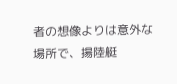者の想像よりは意外な場所で、揚陸艇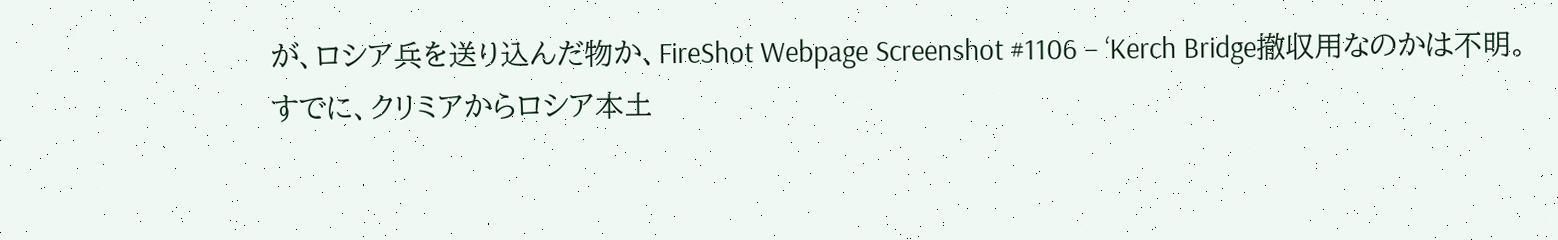が、ロシア兵を送り込んだ物か、FireShot Webpage Screenshot #1106 – ‘Kerch Bridge撤収用なのかは不明。
すでに、クリミアからロシア本土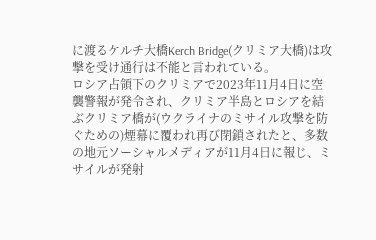に渡るケルチ大橋Kerch Bridge(クリミア大橋)は攻撃を受け通行は不能と言われている。
ロシア占領下のクリミアで2023年11月4日に空襲警報が発令され、クリミア半島とロシアを結ぶクリミア橋が(ウクライナのミサイル攻撃を防ぐための)煙幕に覆われ再び閉鎖されたと、多数の地元ソーシャルメディアが11月4日に報じ、ミサイルが発射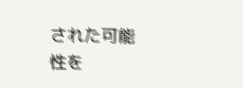された可能性を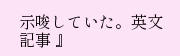示唆していた。英文記事 』